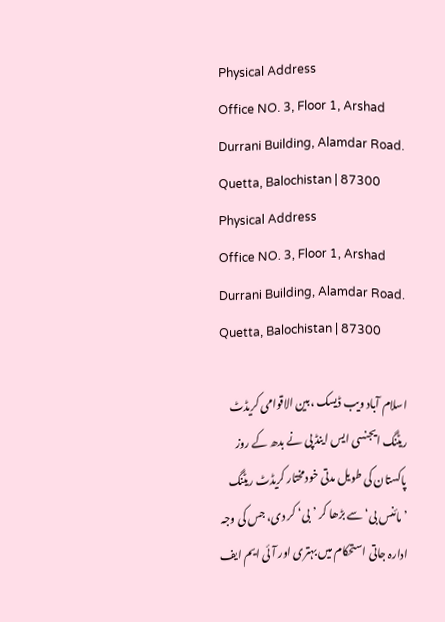Physical Address
Office NO. 3, Floor 1, Arshad Durrani Building, Alamdar Road.
Quetta, Balochistan | 87300
Physical Address
Office NO. 3, Floor 1, Arshad Durrani Building, Alamdar Road.
Quetta, Balochistan | 87300

اسلام آباد ویب ڈیسک ،بین الاقوامی کریڈٹ ریٹنگ ایجنسی ایس اینڈ پی نے بدھ کے روز پاکستان کی طویل مدتی خودمختار کریڈٹ ریٹنگ ’مائنس بی‘ سے بڑھا کر ’بی‘ کر دی، جس کی وجہ ادارہ جاتی استحکام میں بہتری اور آئی ایم ایف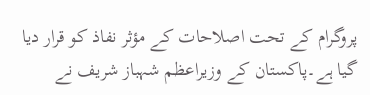پروگرام کے تحت اصلاحات کے مؤثر نفاذ کو قرار دیا گیا ہے۔پاکستان کے وزیراعظم شہباز شریف نے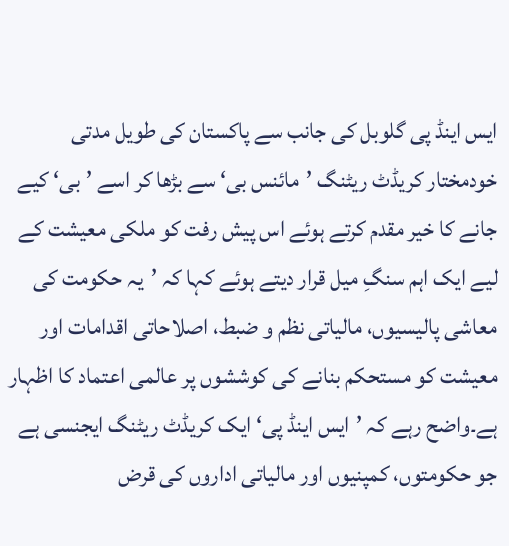ایس اینڈ پی گلوبل کی جانب سے پاکستان کی طویل مدتی خودمختار کریڈٹ ریٹنگ ’مائنس بی‘ سے بڑھا کر اسے ’بی‘ کیے جانے کا خیر مقدم کرتے ہوئے اس پیش رفت کو ملکی معیشت کے لیے ایک اہم سنگِ میل قرار دیتے ہوئے کہا کہ ’یہ حکومت کی معاشی پالیسیوں، مالیاتی نظم و ضبط، اصلاحاتی اقدامات اور معیشت کو مستحکم بنانے کی کوششوں پر عالمی اعتماد کا اظہار ہے۔واضح رہے کہ ’ایس اینڈ پی‘ ایک کریڈٹ ریٹنگ ایجنسی ہے جو حکومتوں، کمپنیوں اور مالیاتی اداروں کی قرض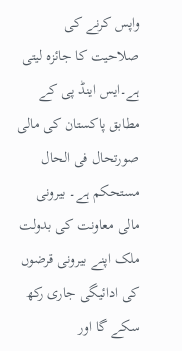واپس کرنے کی صلاحیت کا جائزہ لیتی ہے۔ایس اینڈ پی کے مطابق پاکستان کی مالی صورتحال فی الحال مستحکم ہے۔ بیرونی مالی معاونت کی بدولت ملک اپنے بیرونی قرضوں کی ادائیگی جاری رکھ سکے گا اور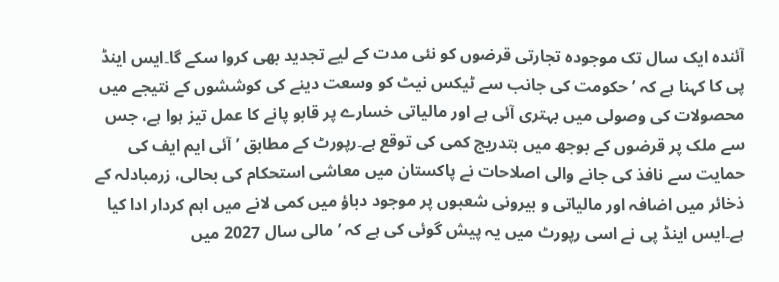آئندہ ایک سال تک موجودہ تجارتی قرضوں کو نئی مدت کے لیے تجدید بھی کروا سکے گا۔ایس اینڈ پی کا کہنا ہے کہ ’حکومت کی جانب سے ٹیکس نیٹ کو وسعت دینے کی کوششوں کے نتیجے میں محصولات کی وصولی میں بہتری آئی ہے اور مالیاتی خسارے پر قابو پانے کا عمل تیز ہوا ہے، جس سے ملک پر قرضوں کے بوجھ میں بتدریج کمی کی توقع ہے۔رپورٹ کے مطابق ’آئی ایم ایف کی حمایت سے نافذ کی جانے والی اصلاحات نے پاکستان میں معاشی استحکام کی بحالی، زرمبادلہ کے ذخائر میں اضافہ اور مالیاتی و بیرونی شعبوں پر موجود دباؤ میں کمی لانے میں اہم کردار ادا کیا ہے۔ایس اینڈ پی نے اسی رپورٹ میں یہ پیش گوئی کی ہے کہ ’مالی سال 2027 میں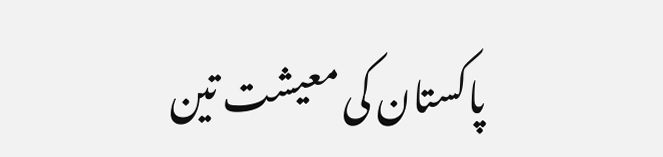پاکستان کی معیشت تین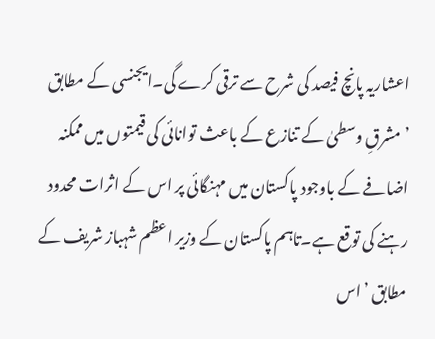اعشاریہ پانچ فیصد کی شرح سے ترقی کرے گی۔ایجنسی کے مطابق ’مشرقِ وسطیٰ کے تنازع کے باعث توانائی کی قیمتوں میں ممکنہ اضافے کے باوجود پاکستان میں مہنگائی پر اس کے اثرات محدود رہنے کی توقع ہے۔تاہم پاکستان کے وزیر اعظم شہباز شریف کے مطابق ’اس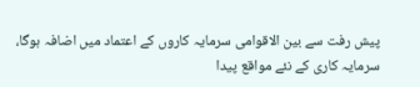پیش رفت سے بین الاقوامی سرمایہ کاروں کے اعتماد میں اضافہ ہوگا، سرمایہ کاری کے نئے مواقع پیدا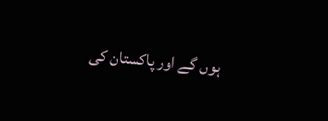ہوں گے اور پاکستان کی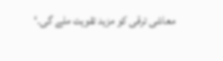معاشی ترقی کو مزید تقویت ملے گی۔‘